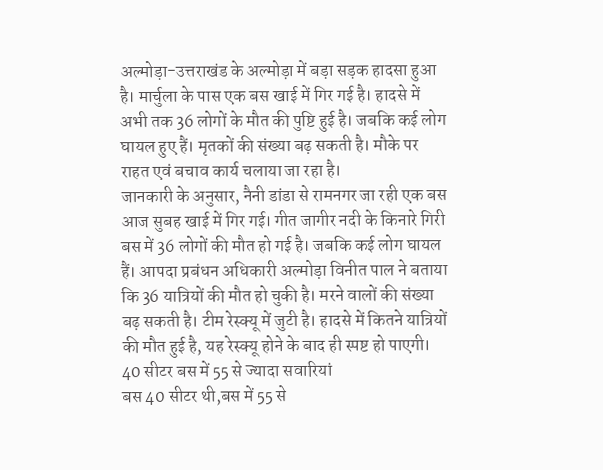अल्मोड़ा-उत्तराखंड के अल्मोड़ा में बड़ा सड़क हादसा हुआ है। मार्चुला के पास एक बस खाई में गिर गई है। हादसे में अभी तक 36 लोगों के मौत की पुष्टि हुई है। जबकि कई लोग घायल हुए हैं। मृतकों की संख्या बढ़ सकती है। मौके पर राहत एवं बचाव कार्य चलाया जा रहा है।
जानकारी के अनुसार, नैनी डांडा से रामनगर जा रही एक बस आज सुबह खाई में गिर गई। गीत जागीर नदी के किनारे गिरी बस में 36 लोगों की मौत हो गई है। जबकि कई लोग घायल हैं। आपदा प्रबंधन अधिकारी अल्मोड़ा विनीत पाल ने बताया कि 36 यात्रियों की मौत हो चुकी है। मरने वालों की संख्या बढ़ सकती है। टीम रेस्क्यू में जुटी है। हादसे में कितने यात्रियों की मौत हुई है, यह रेस्क्यू होने के बाद ही स्पष्ट हो पाएगी।
40 सीटर बस में 55 से ज्यादा सवारियां
बस 40 सीटर थी,बस में 55 से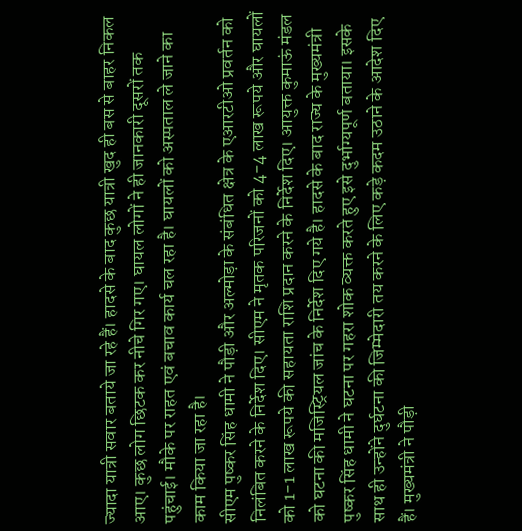ज्यादा यात्री सवार बताये जा रहे हैं। हादसे के बाद कुछ यात्री खुद ही बस से बाहर निकल आए। कुछ लोग छिटक कर नीचे गिर गए। घायल लोगों ने ही जानकारी दूसरों तक पहुंचाई। मौके पर राहत एवं बचाव कार्य चल रहा है। घायलों को अस्पताल ले जाने का काम किया जा रहा है।
सीएम पुष्कर सिंह धामी ने पौड़ी और अल्मोड़ा के संबंधित क्षेत्र के एआरटीओ प्रवर्तन को निलंबित करने के निर्देश दिए। सीएम ने मृतक परिजनों को 4-4 लाख रूपये और घायलों को 1-1 लाख रूपये की सहायता राशि प्रदान करने के निर्देश दिए। आयुक्त कुमाऊं मंडल को घटना की मजिस्ट्रियल जांच के निर्देश दिए गये है। हादसे के बाद राज्य के मुख्यमंत्री पुष्कर सिंह धामी ने घटना पर गहरा शोक व्यक्त करते हुए इसे दुर्भाग्यपूर्ण बताया। इसके साथ ही उन्होंने दुर्घटना की जिम्मेदारी तय करने के लिए कड़े कदम उठाने के आदेश दिए हैं। मुख्यमंत्री ने पौड़ी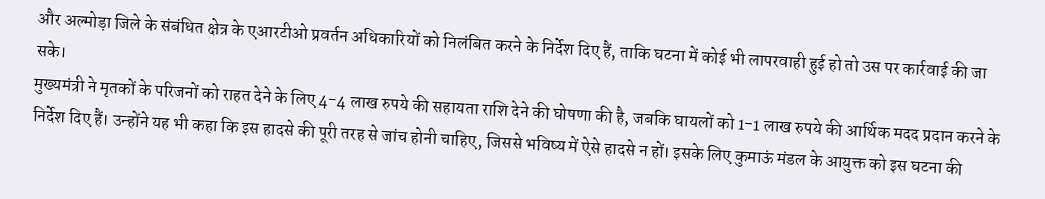और अल्मोड़ा जिले के संबंधित क्षेत्र के एआरटीओ प्रवर्तन अधिकारियों को निलंबित करने के निर्देश दिए हैं, ताकि घटना में कोई भी लापरवाही हुई हो तो उस पर कार्रवाई की जा सके।
मुख्यमंत्री ने मृतकों के परिजनों को राहत देने के लिए 4-4 लाख रुपये की सहायता राशि देने की घोषणा की है, जबकि घायलों को 1-1 लाख रुपये की आर्थिक मदद प्रदान करने के निर्देश दिए हैं। उन्होंने यह भी कहा कि इस हादसे की पूरी तरह से जांच होनी चाहिए, जिससे भविष्य में ऐसे हादसे न हों। इसके लिए कुमाऊं मंडल के आयुक्त को इस घटना की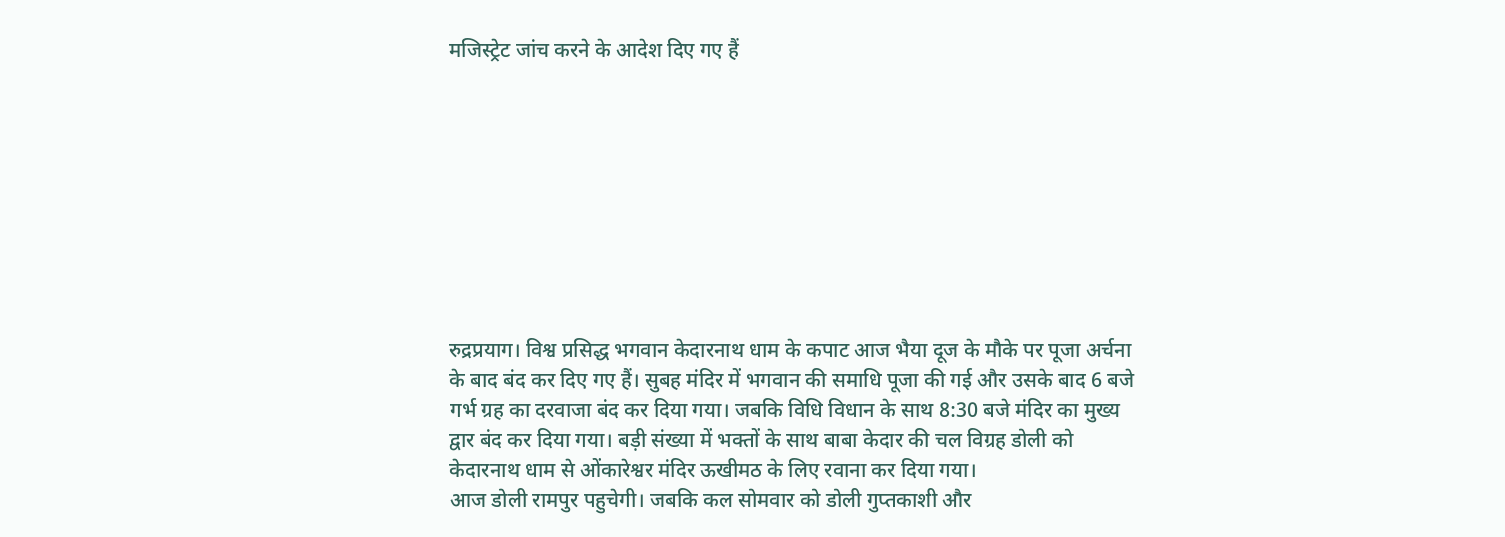मजिस्ट्रेट जांच करने के आदेश दिए गए हैं









रुद्रप्रयाग। विश्व प्रसिद्ध भगवान केदारनाथ धाम के कपाट आज भैया दूज के मौके पर पूजा अर्चना के बाद बंद कर दिए गए हैं। सुबह मंदिर में भगवान की समाधि पूजा की गई और उसके बाद 6 बजे गर्भ ग्रह का दरवाजा बंद कर दिया गया। जबकि विधि विधान के साथ 8:30 बजे मंदिर का मुख्य द्वार बंद कर दिया गया। बड़ी संख्या में भक्तों के साथ बाबा केदार की चल विग्रह डोली को केदारनाथ धाम से ओंकारेश्वर मंदिर ऊखीमठ के लिए रवाना कर दिया गया।
आज डोली रामपुर पहुचेगी। जबकि कल सोमवार को डोली गुप्तकाशी और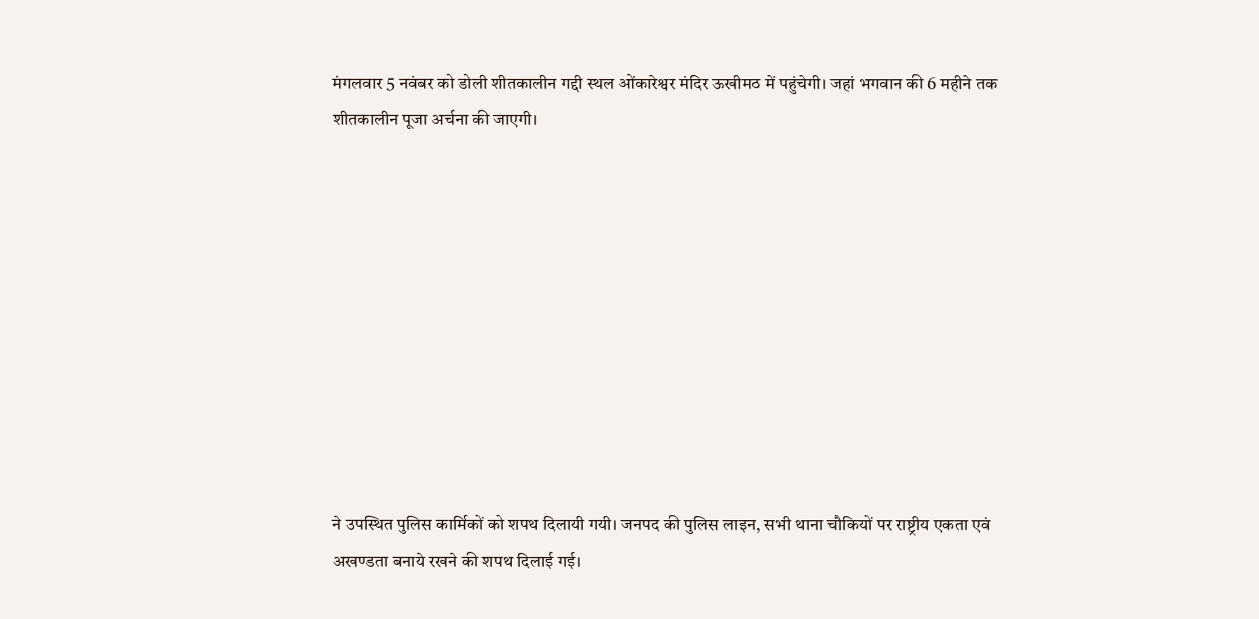मंगलवार 5 नवंबर को डोली शीतकालीन गद्दी स्थल ओंकारेश्वर मंदिर ऊखीमठ में पहुंचेगी। जहां भगवान की 6 महीने तक शीतकालीन पूजा अर्चना की जाएगी।










ने उपस्थित पुलिस कार्मिकों को शपथ दिलायी गयी। जनपद की पुलिस लाइन, सभी थाना चौकियों पर राष्ट्रीय एकता एवं अखण्डता बनाये रखने की शपथ दिलाई गई।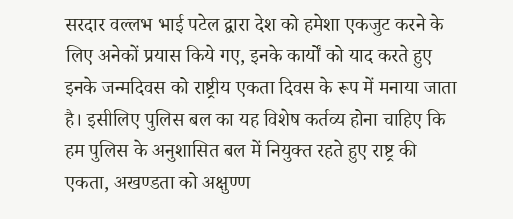सरदार वल्लभ भाई पटेल द्वारा देश को हमेशा एकजुट करने के लिए अनेकों प्रयास किये गए, इनके कार्यों को याद करते हुए इनके जन्मदिवस को राष्ट्रीय एकता दिवस के रूप में मनाया जाता है। इसीलिए पुलिस बल का यह विशेष कर्तव्य होना चाहिए कि हम पुलिस के अनुशासित बल में नियुक्त रहते हुए राष्ट्र की एकता, अखण्डता को अक्षुण्ण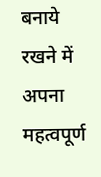बनाये रखने में अपना महत्वपूर्ण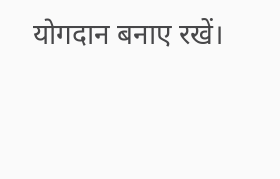योगदान बनाए रखें।